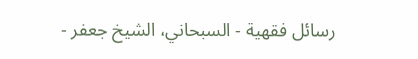رسائل فقهية - السبحاني، الشيخ جعفر -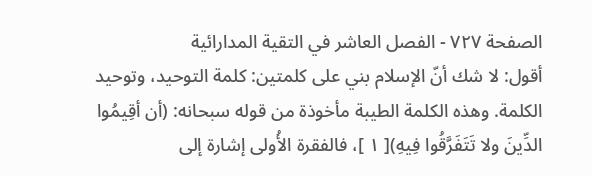الصفحة ٧٢٧ - الفصل العاشر في التقية المدارائية
أقول: لا شك أنّ الإسلام بني على كلمتين: كلمة التوحيد، وتوحيد الكلمة. وهذه الكلمة الطيبة مأخوذة من قوله سبحانه: (أن أقِيمُوا الدِّينَ ولا تَتَفَرَّقُوا فِيهِ)[ ١ ]، فالفقرة الأُولى إشارة إلى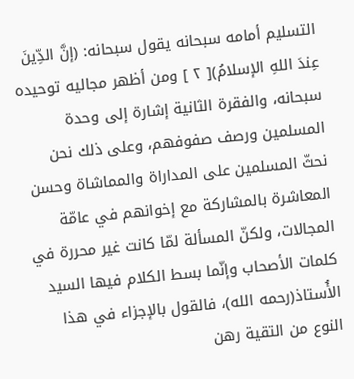التسليم أمامه سبحانه يقول سبحانه: (إنَّ الدِّينَ عِندَ اللهِ الإسلامُ)[ ٢ ] ومن أظهر مجاليه توحيده سبحانه، والفقرة الثانية إشارة إلى وحدة المسلمين ورصف صفوفهم، وعلى ذلك نحن نحثّ المسلمين على المداراة والمماشاة وحسن المعاشرة بالمشاركة مع إخوانهم في عامّة المجالات، ولكنّ المسألة لمّا كانت غير محررة في كلمات الأصحاب وإنّما بسط الكلام فيها السيد الأُستاذ(رحمه الله)، فالقول بالإجزاء في هذا النوع من التقية رهن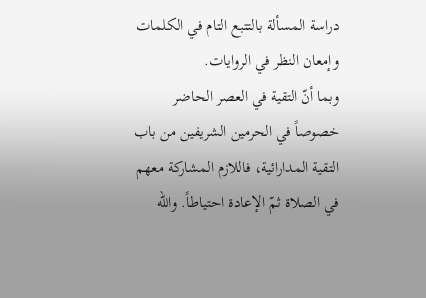دراسة المسألة بالتتبع التام في الكلمات وإمعان النظر في الروايات.
وبما أنّ التقية في العصر الحاضر خصوصاً في الحرمين الشريفين من باب التقية المدارائية، فاللازم المشاركة معهم في الصلاة ثمّ الإعادة احتياطاً. والله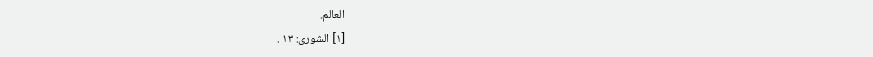العالم.
[١] الشورى: ١٣ .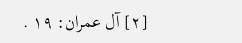[٢] آل عمران: ١٩ .